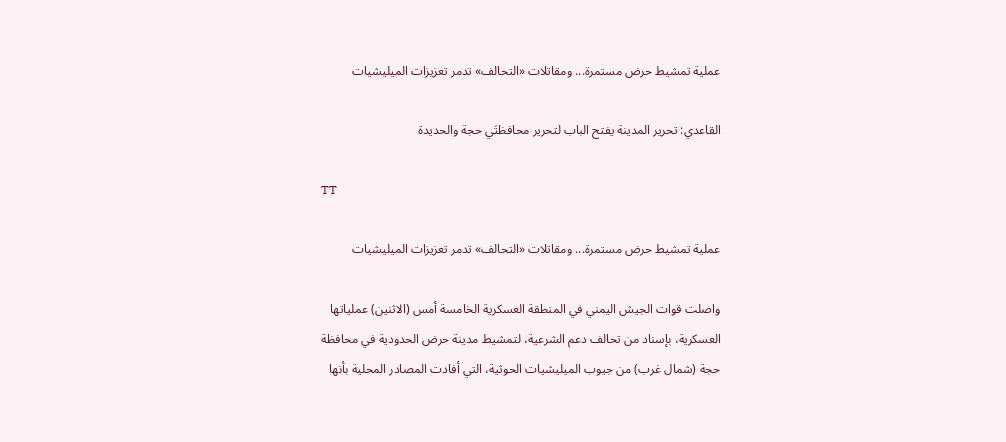عملية تمشيط حرض مستمرة... ومقاتلات «التحالف» تدمر تعزيزات الميليشيات

القاعدي: تحرير المدينة يفتح الباب لتحرير محافظتَي حجة والحديدة

TT

عملية تمشيط حرض مستمرة... ومقاتلات «التحالف» تدمر تعزيزات الميليشيات

واصلت قوات الجيش اليمني في المنطقة العسكرية الخامسة أمس (الاثنين) عملياتها العسكرية، بإسناد من تحالف دعم الشرعية، لتمشيط مدينة حرض الحدودية في محافظة حجة (شمال غرب) من جيوب الميليشيات الحوثية، التي أفادت المصادر المحلية بأنها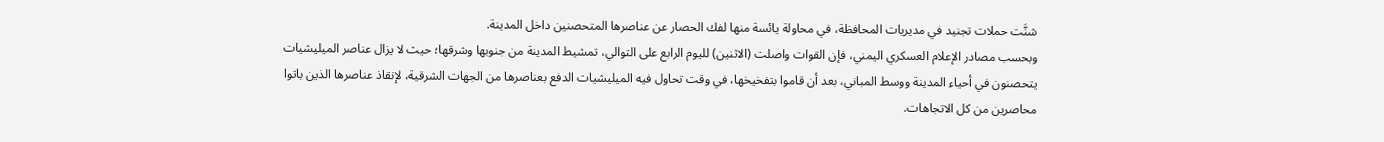شنَّت حملات تجنيد في مديريات المحافظة، في محاولة يائسة منها لفك الحصار عن عناصرها المتحصنين داخل المدينة.
وبحسب مصادر الإعلام العسكري اليمني، فإن القوات واصلت (الاثنين) لليوم الرابع على التوالي، تمشيط المدينة من جنوبها وشرقها؛ حيث لا يزال عناصر الميليشيات يتحصنون في أحياء المدينة ووسط المباني، بعد أن قاموا بتفخيخها، في وقت تحاول فيه الميليشيات الدفع بعناصرها من الجهات الشرقية، لإنقاذ عناصرها الذين باتوا محاصرين من كل الاتجاهات.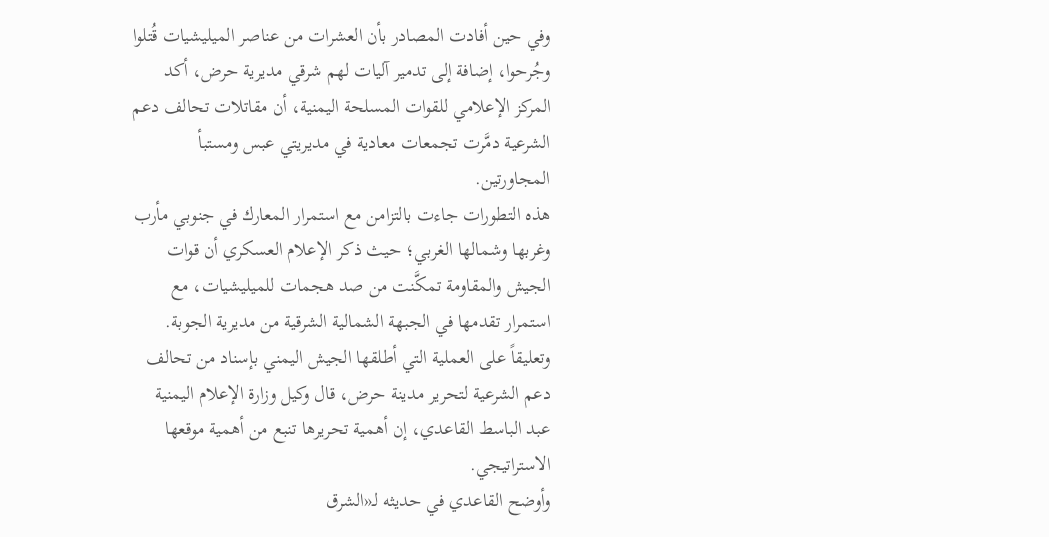وفي حين أفادت المصادر بأن العشرات من عناصر الميليشيات قُتلوا وجُرحوا، إضافة إلى تدمير آليات لهم شرقي مديرية حرض، أكد المركز الإعلامي للقوات المسلحة اليمنية، أن مقاتلات تحالف دعم الشرعية دمَّرت تجمعات معادية في مديريتي عبس ومستبأ المجاورتين.
هذه التطورات جاءت بالتزامن مع استمرار المعارك في جنوبي مأرب وغربها وشمالها الغربي؛ حيث ذكر الإعلام العسكري أن قوات الجيش والمقاومة تمكَّنت من صد هجمات للميليشيات، مع استمرار تقدمها في الجبهة الشمالية الشرقية من مديرية الجوبة.
وتعليقاً على العملية التي أطلقها الجيش اليمني بإسناد من تحالف دعم الشرعية لتحرير مدينة حرض، قال وكيل وزارة الإعلام اليمنية عبد الباسط القاعدي، إن أهمية تحريرها تنبع من أهمية موقعها الاستراتيجي.
وأوضح القاعدي في حديثه لـ«الشرق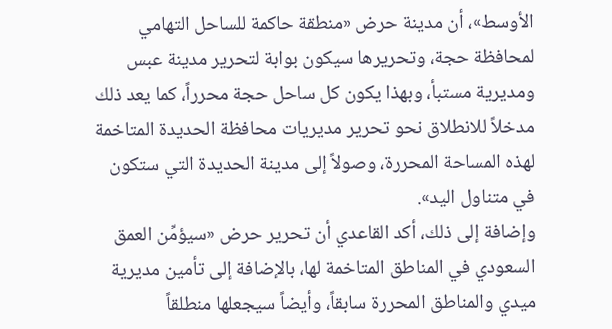الأوسط»، أن مدينة حرض «منطقة حاكمة للساحل التهامي لمحافظة حجة، وتحريرها سيكون بوابة لتحرير مدينة عبس ومديرية مستبأ، وبهذا يكون كل ساحل حجة محرراً، كما يعد ذلك مدخلاً للانطلاق نحو تحرير مديريات محافظة الحديدة المتاخمة لهذه المساحة المحررة، وصولاً إلى مدينة الحديدة التي ستكون في متناول اليد».
وإضافة إلى ذلك، أكد القاعدي أن تحرير حرض «سيؤمِّن العمق السعودي في المناطق المتاخمة لها، بالإضافة إلى تأمين مديرية ميدي والمناطق المحررة سابقاً، وأيضاً سيجعلها منطلقاً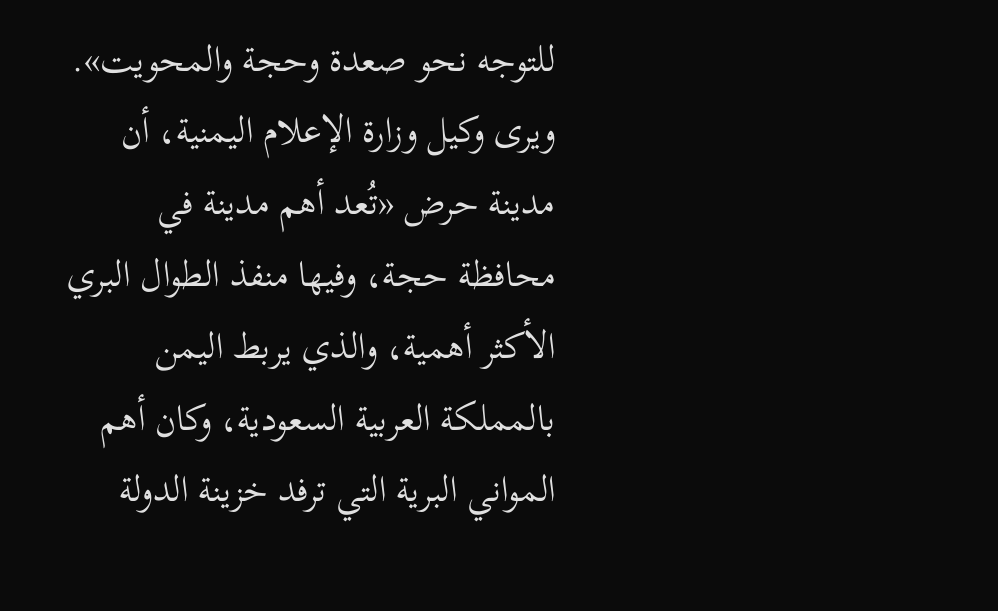للتوجه نحو صعدة وحجة والمحويت».
ويرى وكيل وزارة الإعلام اليمنية، أن مدينة حرض «تُعد أهم مدينة في محافظة حجة، وفيها منفذ الطوال البري الأكثر أهمية، والذي يربط اليمن بالمملكة العربية السعودية، وكان أهم المواني البرية التي ترفد خزينة الدولة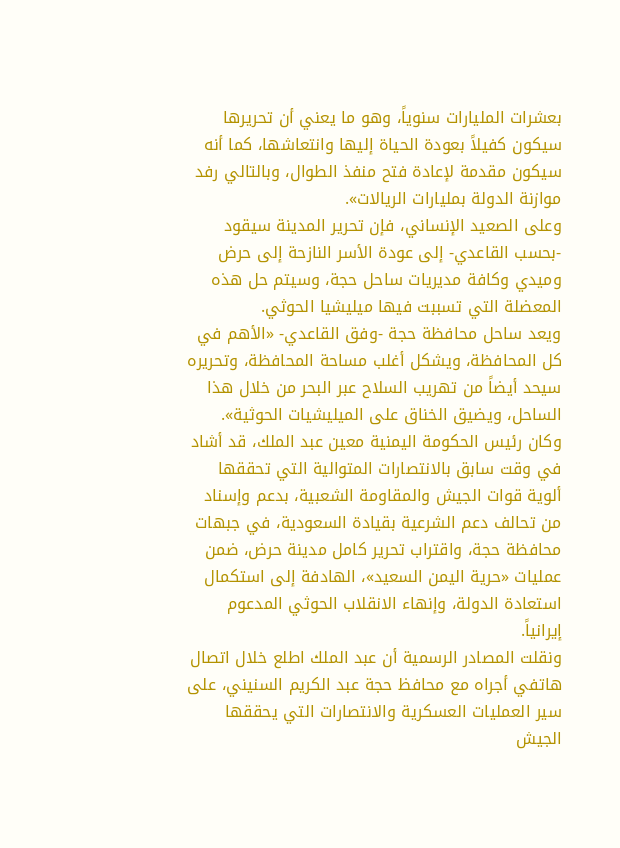بعشرات المليارات سنوياً، وهو ما يعني أن تحريرها سيكون كفيلاً بعودة الحياة إليها وانتعاشها، كما أنه سيكون مقدمة لإعادة فتح منفذ الطوال، وبالتالي رفد موازنة الدولة بمليارات الريالات».
وعلى الصعيد الإنساني، فإن تحرير المدينة سيقود -بحسب القاعدي- إلى عودة الأسر النازحة إلى حرض وميدي وكافة مديريات ساحل حجة، وسيتم حل هذه المعضلة التي تسببت فيها ميليشيا الحوثي.
ويعد ساحل محافظة حجة -وفق القاعدي- «الأهم في كل المحافظة، ويشكل أغلب مساحة المحافظة، وتحريره سيحد أيضاً من تهريب السلاح عبر البحر من خلال هذا الساحل، ويضيق الخناق على الميليشيات الحوثية».
وكان رئيس الحكومة اليمنية معين عبد الملك، قد أشاد في وقت سابق بالانتصارات المتوالية التي تحققها ألوية قوات الجيش والمقاومة الشعبية، بدعم وإسناد من تحالف دعم الشرعية بقيادة السعودية، في جبهات محافظة حجة، واقتراب تحرير كامل مدينة حرض، ضمن عمليات «حرية اليمن السعيد»، الهادفة إلى استكمال استعادة الدولة، وإنهاء الانقلاب الحوثي المدعوم إيرانياً.
ونقلت المصادر الرسمية أن عبد الملك اطلع خلال اتصال هاتفي أجراه مع محافظ حجة عبد الكريم السنيني، على سير العمليات العسكرية والانتصارات التي يحققها الجيش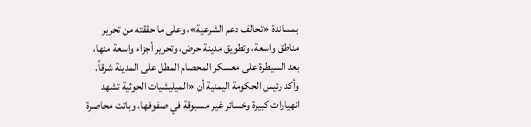بمساندة «تحالف دعم الشرعية»، وعلى ما حققته من تحرير مناطق واسعة، وتطويق مدينة حرض، وتحرير أجزاء واسعة منها، بعد السيطرة على معسكر المحصام المطل على المدينة شرقاً.
وأكد رئيس الحكومة اليمنية أن «الميليشيات الحوثية تشهد انهيارات كبيرة وخسائر غير مسبوقة في صفوفها، وباتت محاصرة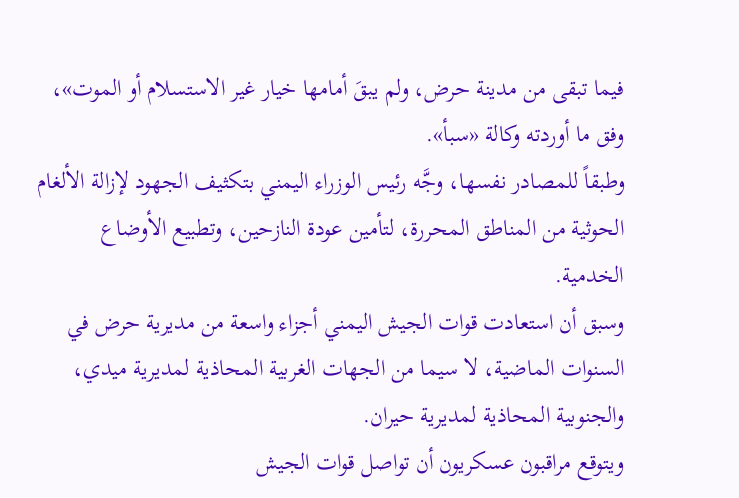فيما تبقى من مدينة حرض، ولم يبقَ أمامها خيار غير الاستسلام أو الموت»، وفق ما أوردته وكالة «سبأ».
وطبقاً للمصادر نفسها، وجَّه رئيس الوزراء اليمني بتكثيف الجهود لإزالة الألغام الحوثية من المناطق المحررة، لتأمين عودة النازحين، وتطبيع الأوضاع الخدمية.
وسبق أن استعادت قوات الجيش اليمني أجزاء واسعة من مديرية حرض في السنوات الماضية، لا سيما من الجهات الغربية المحاذية لمديرية ميدي، والجنوبية المحاذية لمديرية حيران.
ويتوقع مراقبون عسكريون أن تواصل قوات الجيش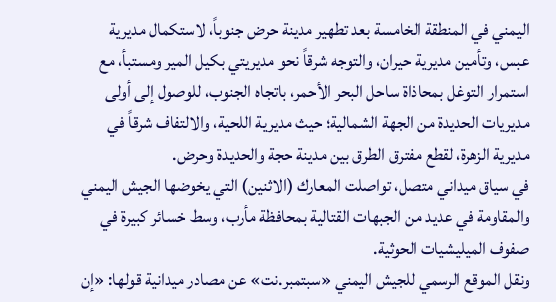اليمني في المنطقة الخامسة بعد تطهير مدينة حرض جنوباً، لاستكمال مديرية عبس، وتأمين مديرية حيران، والتوجه شرقاً نحو مديريتي بكيل المير ومستبأ، مع استمرار التوغل بمحاذاة ساحل البحر الأحمر، باتجاه الجنوب، للوصول إلى أولى مديريات الحديدة من الجهة الشمالية؛ حيث مديرية اللحية، والالتفاف شرقاً في مديرية الزهرة، لقطع مفترق الطرق بين مدينة حجة والحديدة وحرض.
في سياق ميداني متصل، تواصلت المعارك (الاثنين) التي يخوضها الجيش اليمني والمقاومة في عديد من الجبهات القتالية بمحافظة مأرب، وسط خسائر كبيرة في صفوف الميليشيات الحوثية.
ونقل الموقع الرسمي للجيش اليمني «سبتمبر.نت» عن مصادر ميدانية قولها: «إن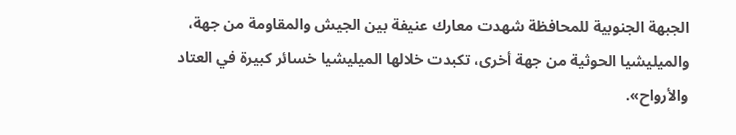الجبهة الجنوبية للمحافظة شهدت معارك عنيفة بين الجيش والمقاومة من جهة، والميليشيا الحوثية من جهة أخرى، تكبدت خلالها الميليشيا خسائر كبيرة في العتاد والأرواح».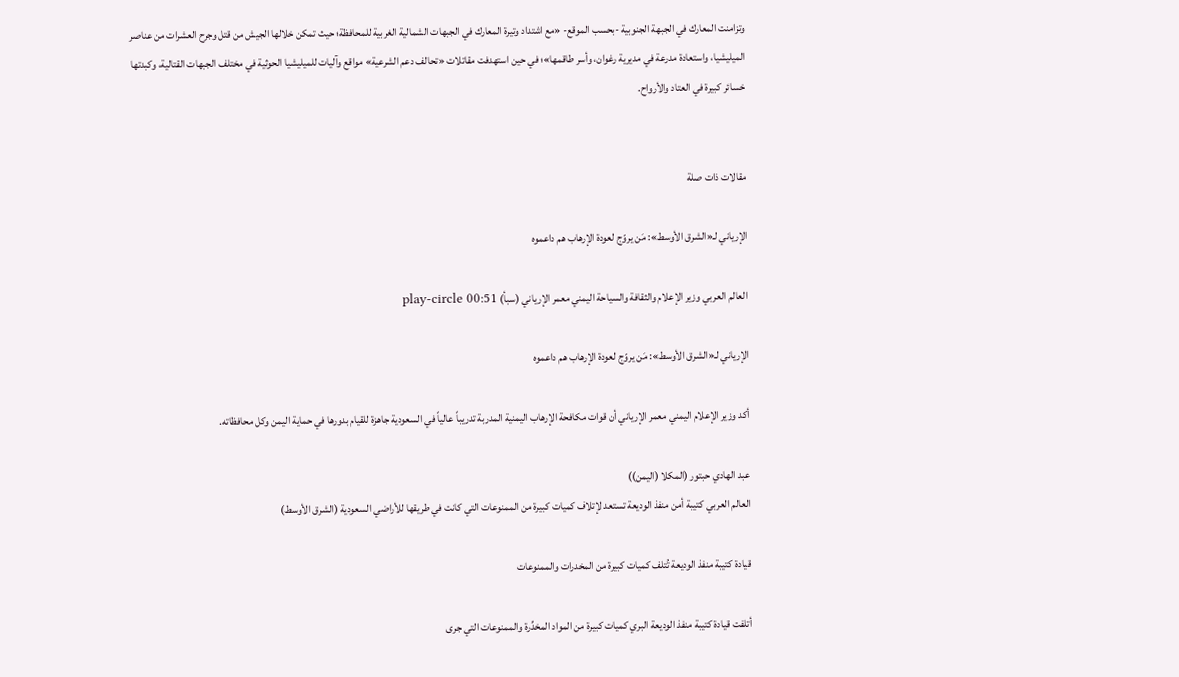وتزامنت المعارك في الجبهة الجنوبية -بحسب الموقع- «مع اشتداد وتيرة المعارك في الجبهات الشمالية الغربية للمحافظة؛ حيث تمكن خلالها الجيش من قتل وجرح العشرات من عناصر الميليشيا، واستعادة مدرعة في مديرية رغوان، وأسر طاقمها»؛ في حين استهدفت مقاتلات «تحالف دعم الشرعية» مواقع وآليات للميليشيا الحوثية في مختلف الجبهات القتالية، وكبدتها خسائر كبيرة في العتاد والأرواح.


مقالات ذات صلة

الإرياني لـ«الشرق الأوسط»: مَن يروّج لعودة الإرهاب هم داعموه

العالم العربي وزير الإعلام والثقافة والسياحة اليمني معمر الإرياني (سبأ) play-circle 00:51

الإرياني لـ«الشرق الأوسط»: مَن يروّج لعودة الإرهاب هم داعموه

أكد وزير الإعلام اليمني معمر الإرياني أن قوات مكافحة الإرهاب اليمنية المدربة تدريباً عالياً في السعودية جاهزة للقيام بدورها في حماية اليمن وكل محافظاته.

عبد الهادي حبتور (المكلا (اليمن))
العالم العربي كتيبة أمن منفذ الوديعة تستعد لإتلاف كميات كبيرة من الممنوعات التي كانت في طريقها للأراضي السعودية (الشرق الأوسط)

قيادة كتيبة منفذ الوديعة تُتلف كميات كبيرة من المخدرات والممنوعات

أتلفت قيادة كتيبة منفذ الوديعة البري كميات كبيرة من المواد المخدِّرة والممنوعات التي جرى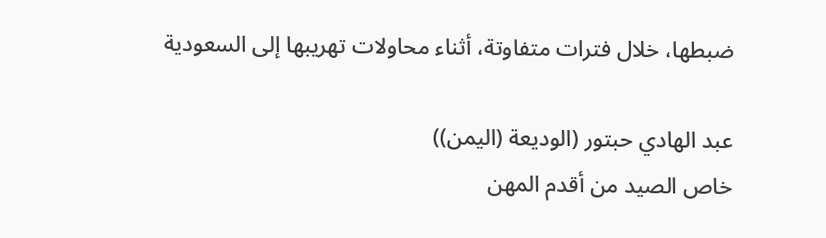ضبطها، خلال فترات متفاوتة، أثناء محاولات تهريبها إلى السعودية

عبد الهادي حبتور (الوديعة (اليمن))
خاص الصيد من أقدم المهن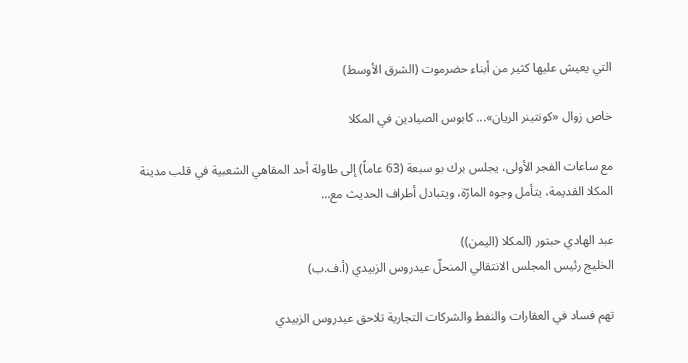التي يعيش عليها كثير من أبناء حضرموت (الشرق الأوسط)

خاص زوال «كونتينر الريان»... كابوس الصيادين في المكلا

مع ساعات الفجر الأولى، يجلس برك بو سبعة (63 عاماً) إلى طاولة أحد المقاهي الشعبية في قلب مدينة المكلا القديمة، يتأمل وجوه المارّة، ويتبادل أطراف الحديث مع…

عبد الهادي حبتور (المكلا (اليمن))
الخليج رئيس المجلس الانتقالي المنحلّ عيدروس الزبيدي (أ.ف.ب)

تهم فساد في العقارات والنفط والشركات التجارية تلاحق عيدروس الزبيدي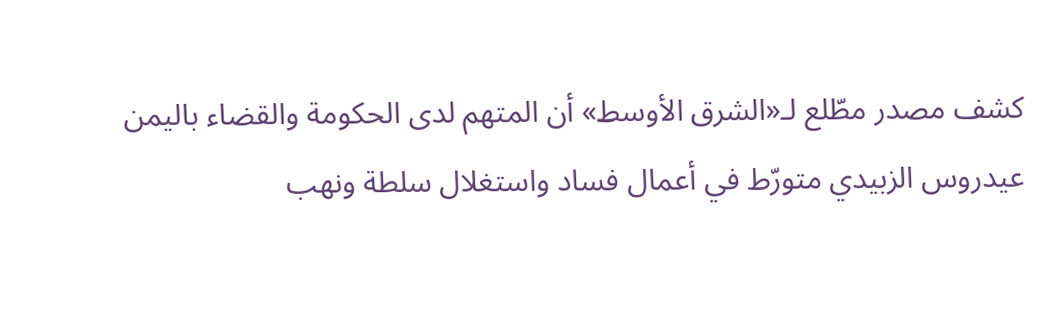كشف مصدر مطّلع لـ«الشرق الأوسط» أن المتهم لدى الحكومة والقضاء باليمن عيدروس الزبيدي متورّط في أعمال فساد واستغلال سلطة ونهب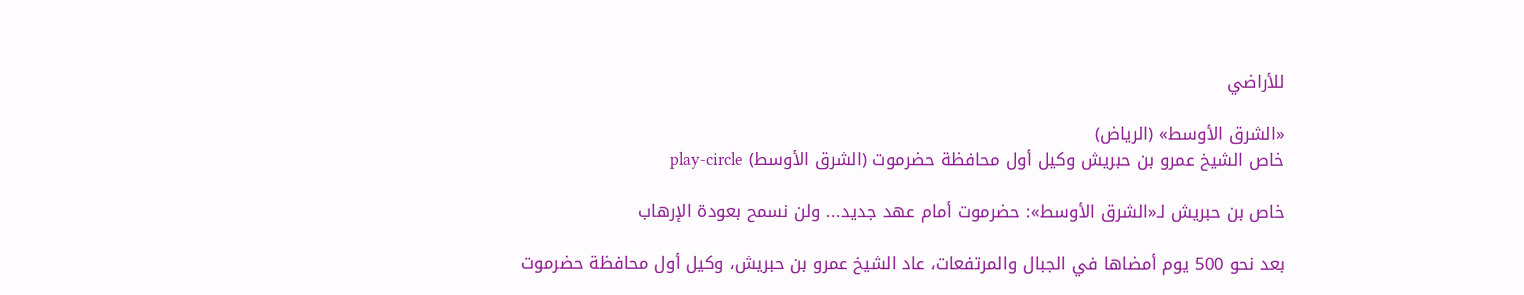للأراضي

«الشرق الأوسط» (الرياض)
خاص الشيخ عمرو بن حبريش وكيل أول محافظة حضرموت (الشرق الأوسط) play-circle

خاص بن حبريش لـ«الشرق الأوسط»: حضرموت أمام عهد جديد... ولن نسمح بعودة الإرهاب

بعد نحو 500 يوم أمضاها في الجبال والمرتفعات، عاد الشيخ عمرو بن حبريش، وكيل أول محافظة حضرموت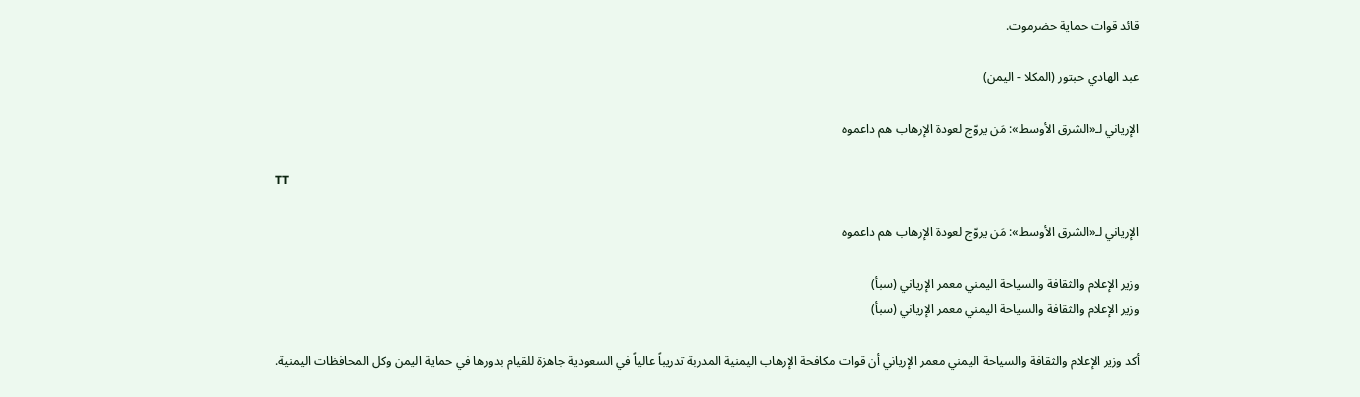قائد قوات حماية حضرموت.

عبد الهادي حبتور (المكلا - اليمن)

الإرياني لـ«الشرق الأوسط»: مَن يروّج لعودة الإرهاب هم داعموه

TT

الإرياني لـ«الشرق الأوسط»: مَن يروّج لعودة الإرهاب هم داعموه

وزير الإعلام والثقافة والسياحة اليمني معمر الإرياني (سبأ)
وزير الإعلام والثقافة والسياحة اليمني معمر الإرياني (سبأ)

أكد وزير الإعلام والثقافة والسياحة اليمني معمر الإرياني أن قوات مكافحة الإرهاب اليمنية المدربة تدريباً عالياً في السعودية جاهزة للقيام بدورها في حماية اليمن وكل المحافظات اليمنية.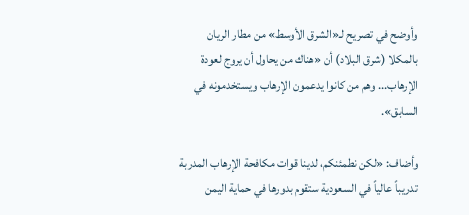وأوضح في تصريح لـ«الشرق الأوسط» من مطار الريان بالمكلا (شرق البلاد) أن «هناك من يحاول أن يروج لعودة الإرهاب... وهم من كانوا يدعمون الإرهاب ويستخدمونه في السابق».

وأضاف: «لكن نطمئنكم، لدينا قوات مكافحة الإرهاب المدربة تدريباً عالياً في السعودية ستقوم بدورها في حماية اليمن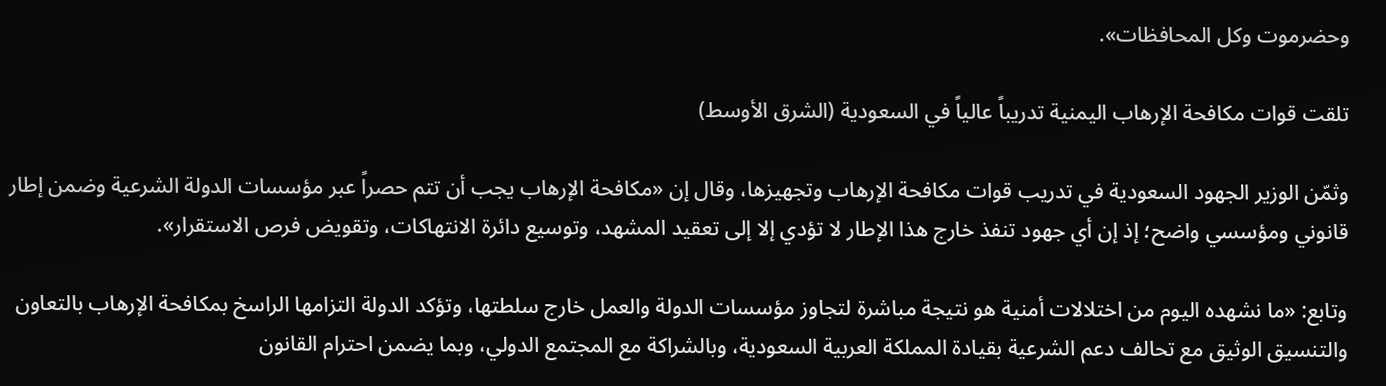وحضرموت وكل المحافظات».

تلقت قوات مكافحة الإرهاب اليمنية تدريباً عالياً في السعودية (الشرق الأوسط)

وثمّن الوزير الجهود السعودية في تدريب قوات مكافحة الإرهاب وتجهيزها، وقال إن «مكافحة الإرهاب يجب أن تتم حصراً عبر مؤسسات الدولة الشرعية وضمن إطار قانوني ومؤسسي واضح؛ إذ إن أي جهود تنفذ خارج هذا الإطار لا تؤدي إلا إلى تعقيد المشهد، وتوسيع دائرة الانتهاكات، وتقويض فرص الاستقرار».

وتابع: «ما نشهده اليوم من اختلالات أمنية هو نتيجة مباشرة لتجاوز مؤسسات الدولة والعمل خارج سلطتها، وتؤكد الدولة التزامها الراسخ بمكافحة الإرهاب بالتعاون والتنسيق الوثيق مع تحالف دعم الشرعية بقيادة المملكة العربية السعودية، وبالشراكة مع المجتمع الدولي، وبما يضمن احترام القانون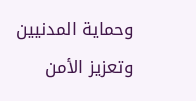وحماية المدنيين وتعزيز الأمن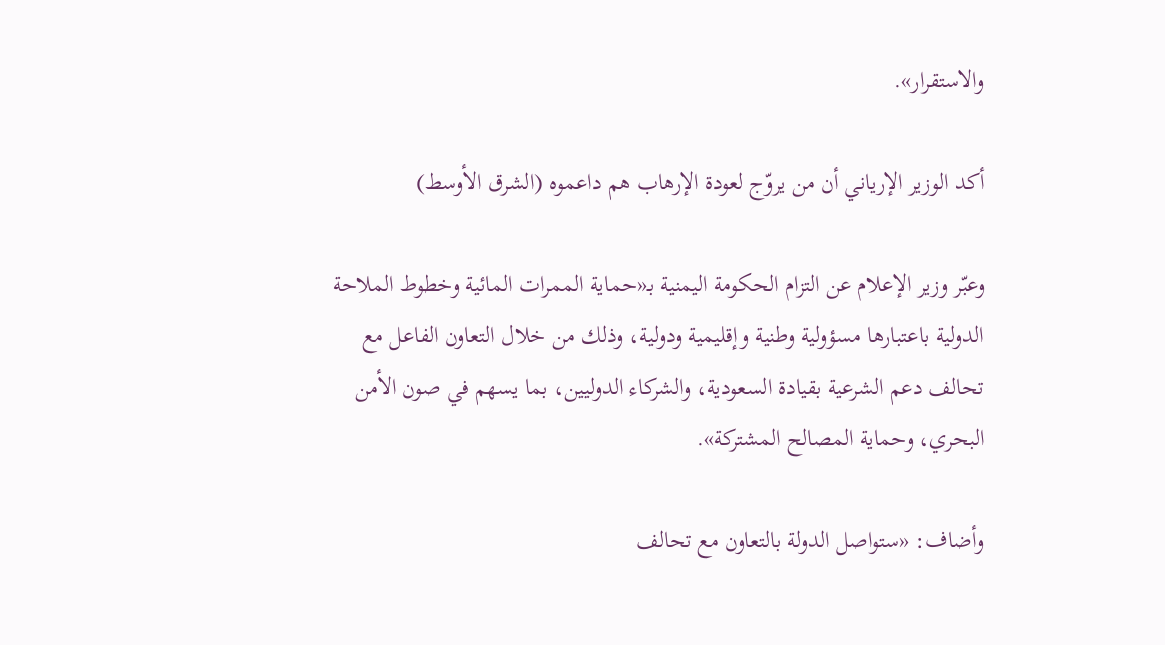والاستقرار».

أكد الوزير الإرياني أن من يروّج لعودة الإرهاب هم داعموه (الشرق الأوسط)

وعبّر وزير الإعلام عن التزام الحكومة اليمنية بـ«حماية الممرات المائية وخطوط الملاحة الدولية باعتبارها مسؤولية وطنية وإقليمية ودولية، وذلك من خلال التعاون الفاعل مع تحالف دعم الشرعية بقيادة السعودية، والشركاء الدوليين، بما يسهم في صون الأمن البحري، وحماية المصالح المشتركة».

وأضاف: «ستواصل الدولة بالتعاون مع تحالف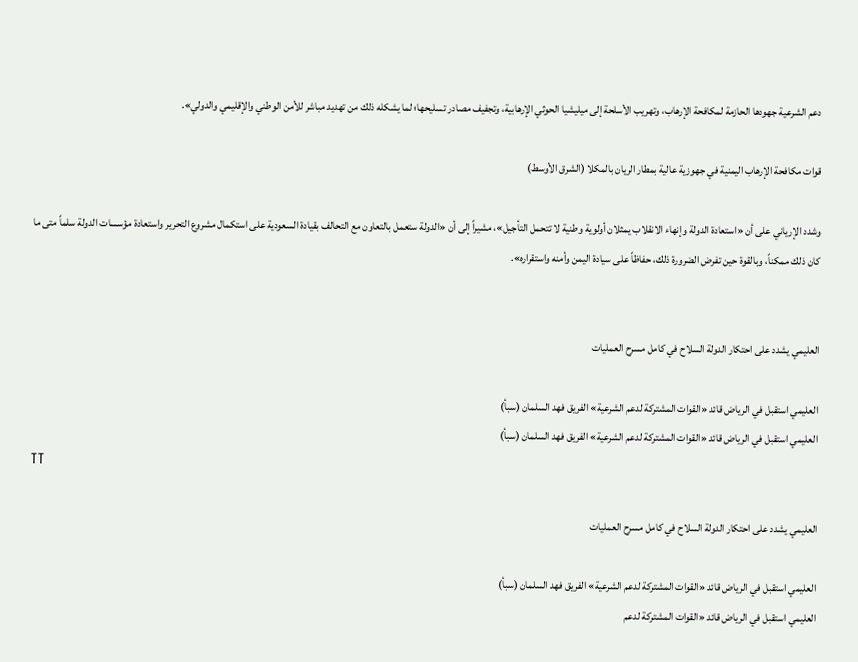دعم الشرعية جهودها الحازمة لمكافحة الإرهاب، وتهريب الأسلحة إلى ميليشيا الحوثي الإرهابية، وتجفيف مصادر تسليحها؛ لما يشكله ذلك من تهديد مباشر للأمن الوطني والإقليمي والدولي».

قوات مكافحة الإرهاب اليمنية في جهوزية عالية بمطار الريان بالمكلا (الشرق الأوسط)

وشدد الإرياني على أن «استعادة الدولة وإنهاء الانقلاب يمثلان أولوية وطنية لا تتحمل التأجيل»، مشيراً إلى أن «الدولة ستعمل بالتعاون مع التحالف بقيادة السعودية على استكمال مشروع التحرير واستعادة مؤسسات الدولة سلماً متى ما كان ذلك ممكناً، وبالقوة حين تفرض الضرورة ذلك، حفاظاً على سيادة اليمن وأمنه واستقراره».


العليمي يشدد على احتكار الدولة السلاح في كامل مسرح العمليات

العليمي استقبل في الرياض قائد «القوات المشتركة لدعم الشرعية» الفريق فهد السلمان (سبأ)
العليمي استقبل في الرياض قائد «القوات المشتركة لدعم الشرعية» الفريق فهد السلمان (سبأ)
TT

العليمي يشدد على احتكار الدولة السلاح في كامل مسرح العمليات

العليمي استقبل في الرياض قائد «القوات المشتركة لدعم الشرعية» الفريق فهد السلمان (سبأ)
العليمي استقبل في الرياض قائد «القوات المشتركة لدعم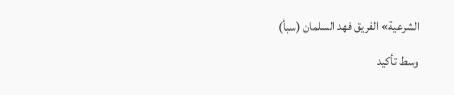الشرعية» الفريق فهد السلمان (سبأ)

وسط تأكيد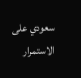سعودي على الاستمرار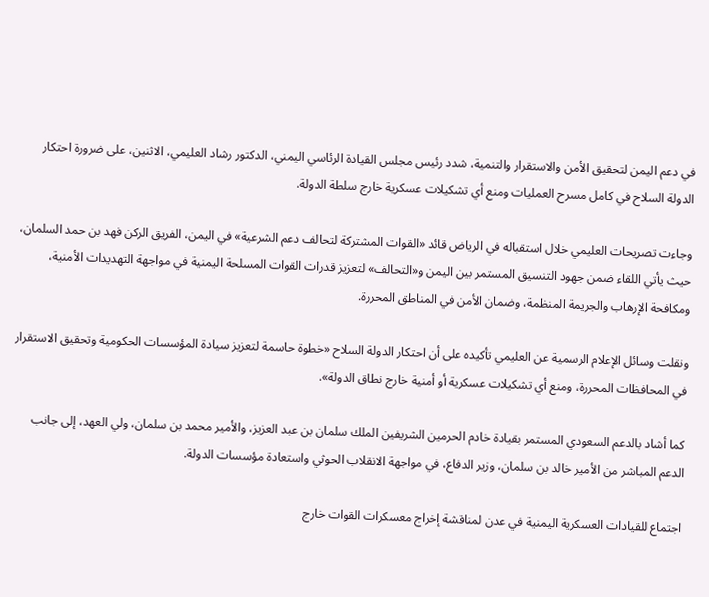في دعم اليمن لتحقيق الأمن والاستقرار والتنمية، شدد رئيس مجلس القيادة الرئاسي اليمني، الدكتور رشاد العليمي، الاثنين، على ضرورة احتكار الدولة السلاح في كامل مسرح العمليات ومنع أي تشكيلات عسكرية خارج سلطة الدولة.

وجاءت تصريحات العليمي خلال استقباله في الرياض قائد «القوات المشتركة لتحالف دعم الشرعية» في اليمن، الفريق الركن فهد بن حمد السلمان، حيث يأتي اللقاء ضمن جهود التنسيق المستمر بين اليمن و«التحالف» لتعزيز قدرات القوات المسلحة اليمنية في مواجهة التهديدات الأمنية، ومكافحة الإرهاب والجريمة المنظمة، وضمان الأمن في المناطق المحررة.

ونقلت وسائل الإعلام الرسمية عن العليمي تأكيده على أن احتكار الدولة السلاح «خطوة حاسمة لتعزيز سيادة المؤسسات الحكومية وتحقيق الاستقرار في المحافظات المحررة، ومنع أي تشكيلات عسكرية أو أمنية خارج نطاق الدولة».

كما أشاد بالدعم السعودي المستمر بقيادة خادم الحرمين الشريفين الملك سلمان بن عبد العزيز، والأمير محمد بن سلمان، ولي العهد، إلى جانب الدعم المباشر من الأمير خالد بن سلمان، وزير الدفاع، في مواجهة الانقلاب الحوثي واستعادة مؤسسات الدولة.

اجتماع للقيادات العسكرية اليمنية في عدن لمناقشة إخراج معسكرات القوات خارج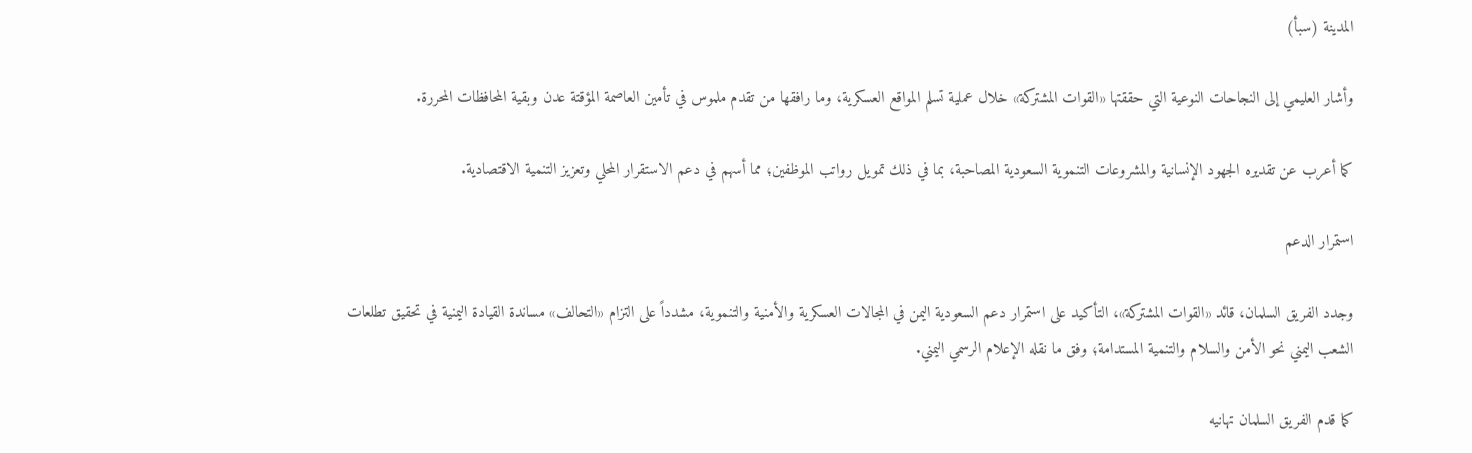المدينة (سبأ)

وأشار العليمي إلى النجاحات النوعية التي حققتها «القوات المشتركة» خلال عملية تسلم المواقع العسكرية، وما رافقها من تقدم ملموس في تأمين العاصمة المؤقتة عدن وبقية المحافظات المحررة.

كما أعرب عن تقديره الجهود الإنسانية والمشروعات التنموية السعودية المصاحبة، بما في ذلك تمويل رواتب الموظفين؛ مما أسهم في دعم الاستقرار المحلي وتعزيز التنمية الاقتصادية.

استمرار الدعم

وجدد الفريق السلمان، قائد «القوات المشتركة»، التأكيد على استمرار دعم السعودية اليمن في المجالات العسكرية والأمنية والتنموية، مشدداً على التزام «التحالف» مساندة القيادة اليمنية في تحقيق تطلعات الشعب اليمني نحو الأمن والسلام والتنمية المستدامة؛ وفق ما نقله الإعلام الرسمي اليمني.

كما قدم الفريق السلمان تهانيه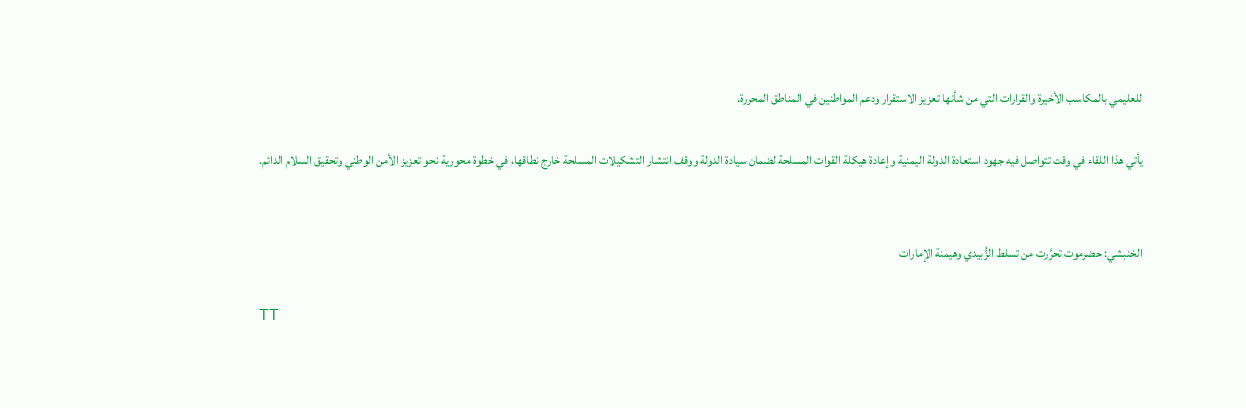للعليمي بالمكاسب الأخيرة والقرارات التي من شأنها تعزيز الاستقرار ودعم المواطنين في المناطق المحررة.

يأتي هذا اللقاء في وقت تتواصل فيه جهود استعادة الدولة اليمنية وإعادة هيكلة القوات المسلحة لضمان سيادة الدولة ووقف انتشار التشكيلات المسلحة خارج نطاقها، في خطوة محورية نحو تعزيز الأمن الوطني وتحقيق السلام الدائم.


الخنبشي: حضرموت تحرَّرت من تسلط الزُّبيدي وهيمنة الإمارات

TT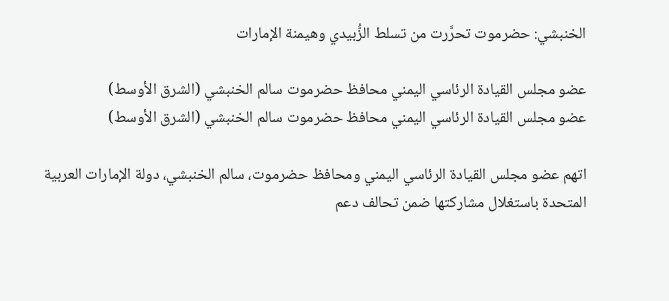الخنبشي: حضرموت تحرَّرت من تسلط الزُّبيدي وهيمنة الإمارات

عضو مجلس القيادة الرئاسي اليمني محافظ حضرموت سالم الخنبشي (الشرق الأوسط)
عضو مجلس القيادة الرئاسي اليمني محافظ حضرموت سالم الخنبشي (الشرق الأوسط)

اتهم عضو مجلس القيادة الرئاسي اليمني ومحافظ حضرموت، سالم الخنبشي، دولة الإمارات العربية المتحدة باستغلال مشاركتها ضمن تحالف دعم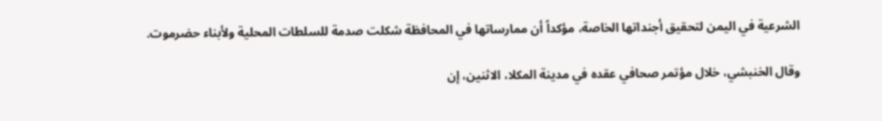الشرعية في اليمن لتحقيق أجنداتها الخاصة، مؤكداً أن ممارساتها في المحافظة شكلت صدمة للسلطات المحلية ولأبناء حضرموت.

وقال الخنبشي، خلال مؤتمر صحافي عقده في مدينة المكلا، الاثنين، إن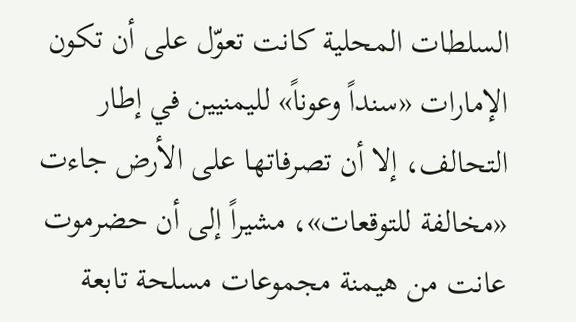السلطات المحلية كانت تعوّل على أن تكون الإمارات «سنداً وعوناً» لليمنيين في إطار التحالف، إلا أن تصرفاتها على الأرض جاءت «مخالفة للتوقعات»، مشيراً إلى أن حضرموت عانت من هيمنة مجموعات مسلحة تابعة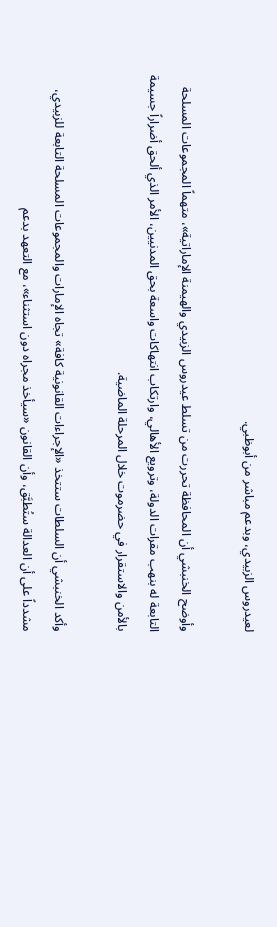لعيدروس الزبيدي، وبدعم مباشر من أبوظبي.

وأوضح الخنبشي أن المحافظة تحررت من تسلط عيدروس الزبيدي والهيمنة الإماراتية»، متهماً المجموعات المسلحة التابعة له بنهب مقرات الدولة، وترويع الأهالي، وارتكاب انتهاكات واسعة بحق المدنيين، الأمر الذي ألحق أضراراً جسيمة بالأمن والاستقرار في حضرموت خلال المرحلة الماضية.

وأكد الخنبشي أن السلطات ستتخذ «الإجراءات القانونية كافة» تجاه الإمارات والمجموعات المسلحة التابعة للزبيدي، مشدداً على أن العدالة ستُطبَّق، وأن القانون «سيأخذ مجراه دون استثناء»، مع التعهد بدعم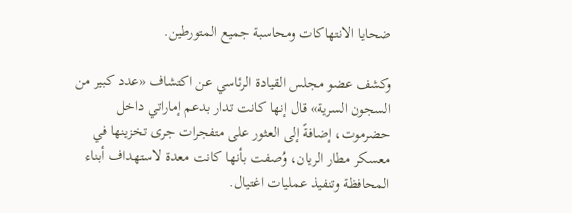ضحايا الانتهاكات ومحاسبة جميع المتورطين.

وكشف عضو مجلس القيادة الرئاسي عن اكتشاف «عدد كبير من السجون السرية» قال إنها كانت تدار بدعم إماراتي داخل حضرموت، إضافةً إلى العثور على متفجرات جرى تخزينها في معسكر مطار الريان، وُصفت بأنها كانت معدة لاستهداف أبناء المحافظة وتنفيذ عمليات اغتيال.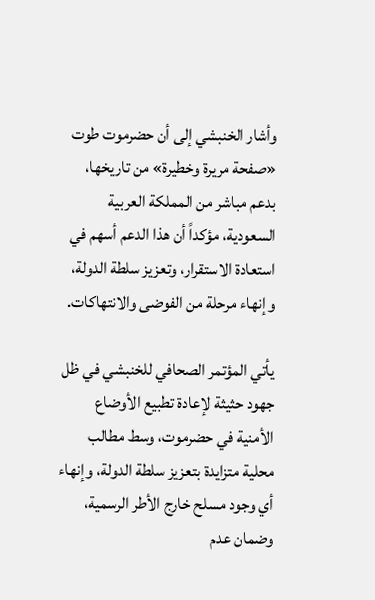وأشار الخنبشي إلى أن حضرموت طوت «صفحة مريرة وخطيرة» من تاريخها، بدعم مباشر من المملكة العربية السعودية، مؤكداً أن هذا الدعم أسهم في استعادة الاستقرار، وتعزيز سلطة الدولة، وإنهاء مرحلة من الفوضى والانتهاكات.

يأتي المؤتمر الصحافي للخنبشي في ظل جهود حثيثة لإعادة تطبيع الأوضاع الأمنية في حضرموت، وسط مطالب محلية متزايدة بتعزيز سلطة الدولة، وإنهاء أي وجود مسلح خارج الأطر الرسمية، وضمان عدم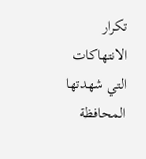تكرار الانتهاكات التي شهدتها المحافظة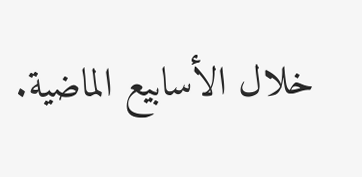خلال الأسابيع الماضية.